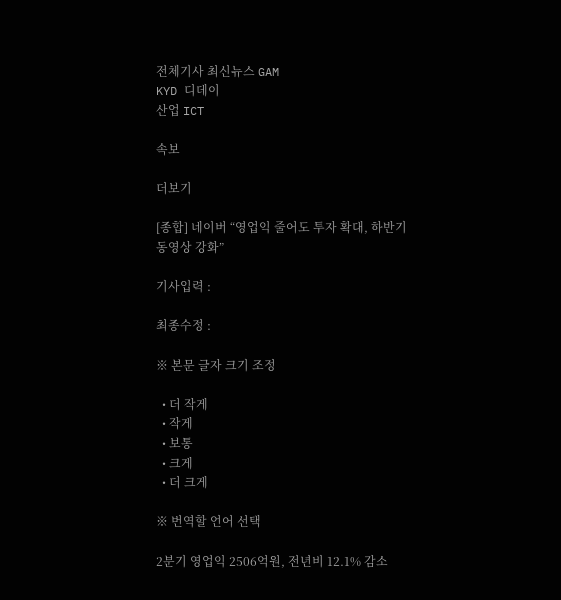전체기사 최신뉴스 GAM
KYD 디데이
산업 ICT

속보

더보기

[종합] 네이버 “영업익 줄어도 투자 확대, 하반기 동영상 강화”

기사입력 :

최종수정 :

※ 본문 글자 크기 조정

  • 더 작게
  • 작게
  • 보통
  • 크게
  • 더 크게

※ 번역할 언어 선택

2분기 영업익 2506억원, 전년비 12.1% 감소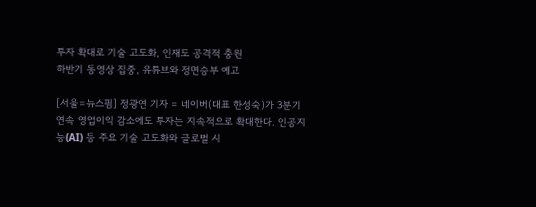투자 확대로 기술 고도화, 인재도 공격적 충원
하반기 동영상 집중, 유튜브와 정면승부 예고

[서울=뉴스핌] 정광연 기자 = 네이버(대표 한성숙)가 3분기 연속 영업이익 감소에도 투자는 지속적으로 확대한다. 인공지능(AI) 등 주요 기술 고도화와 글로벌 시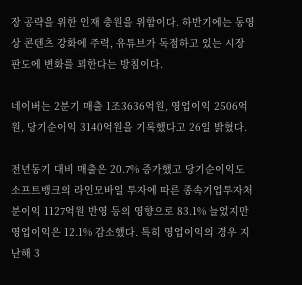장 공략을 위한 인재 충원을 위함이다. 하반기에는 동영상 콘텐츠 강화에 주력, 유튜브가 독점하고 있는 시장 판도에 변화를 꾀한다는 방침이다.

네이버는 2분기 매출 1조3636억원, 영업이익 2506억원, 당기순이익 3140억원을 기록했다고 26일 밝혔다.

전년동기 대비 매출은 20.7% 증가했고 당기순이익도 소프트뱅크의 라인모바일 투자에 따른 종속기업투자처분이익 1127억원 반영 등의 영향으로 83.1% 늘었지만 영업이익은 12.1% 감소했다. 특히 영업이익의 경우 지난해 3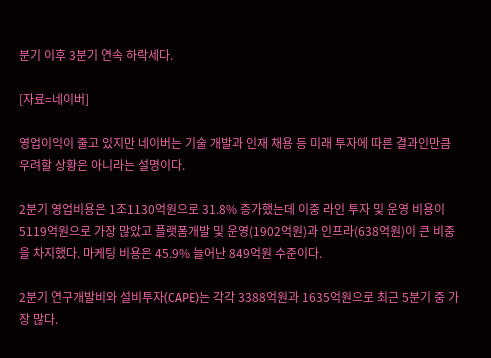분기 이후 3분기 연속 하락세다.

[자료=네이버]

영업이익이 줄고 있지만 네이버는 기술 개발과 인재 채용 등 미래 투자에 따른 결과인만큼 우려할 상황은 아니라는 설명이다.

2분기 영업비용은 1조1130억원으로 31.8% 증가했는데 이중 라인 투자 및 운영 비용이 5119억원으로 가장 많았고 플랫폼개발 및 운영(1902억원)과 인프라(638억원)이 큰 비중을 차지했다. 마케팅 비용은 45.9% 늘어난 849억원 수준이다.

2분기 연구개발비와 설비투자(CAPE)는 각각 3388억원과 1635억원으로 최근 5분기 중 가장 많다.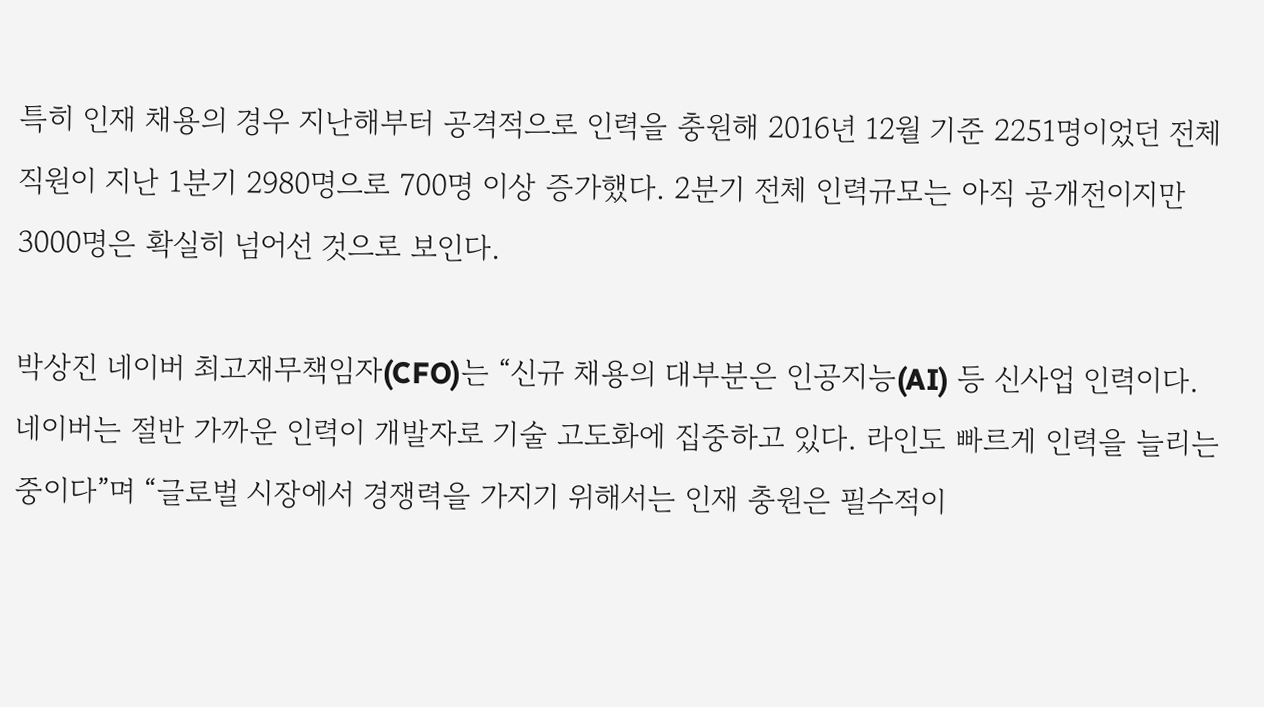특히 인재 채용의 경우 지난해부터 공격적으로 인력을 충원해 2016년 12월 기준 2251명이었던 전체 직원이 지난 1분기 2980명으로 700명 이상 증가했다. 2분기 전체 인력규모는 아직 공개전이지만 3000명은 확실히 넘어선 것으로 보인다.

박상진 네이버 최고재무책임자(CFO)는 “신규 채용의 대부분은 인공지능(AI) 등 신사업 인력이다. 네이버는 절반 가까운 인력이 개발자로 기술 고도화에 집중하고 있다. 라인도 빠르게 인력을 늘리는 중이다”며 “글로벌 시장에서 경쟁력을 가지기 위해서는 인재 충원은 필수적이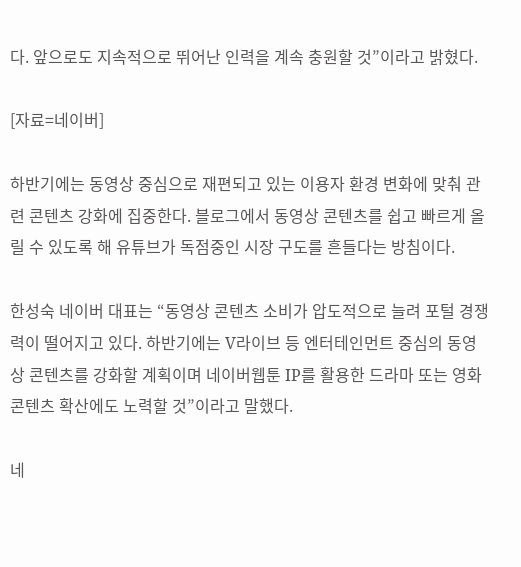다. 앞으로도 지속적으로 뛰어난 인력을 계속 충원할 것”이라고 밝혔다.

[자료=네이버]

하반기에는 동영상 중심으로 재편되고 있는 이용자 환경 변화에 맞춰 관련 콘텐츠 강화에 집중한다. 블로그에서 동영상 콘텐츠를 쉽고 빠르게 올릴 수 있도록 해 유튜브가 독점중인 시장 구도를 흔들다는 방침이다.

한성숙 네이버 대표는 “동영상 콘텐츠 소비가 압도적으로 늘려 포털 경쟁력이 떨어지고 있다. 하반기에는 V라이브 등 엔터테인먼트 중심의 동영상 콘텐츠를 강화할 계획이며 네이버웹툰 IP를 활용한 드라마 또는 영화 콘텐츠 확산에도 노력할 것”이라고 말했다.

네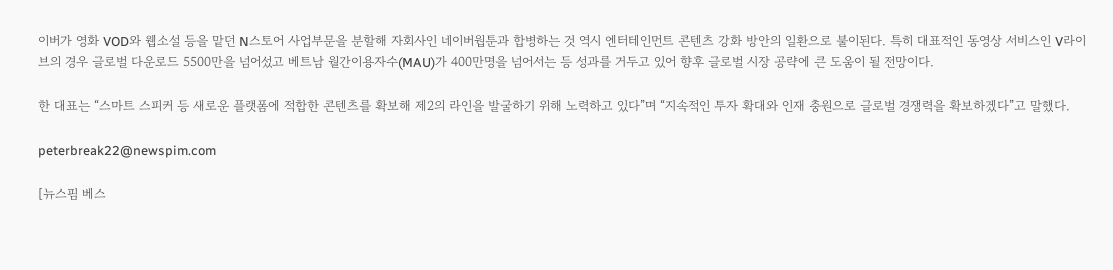이버가 영화 VOD와 웹소설 등을 맡던 N스토어 사업부문을 분할해 자회사인 네이버웝툰과 합병하는 것 역시 엔터테인먼트 콘텐츠 강화 방안의 일환으로 불이된다. 특히 대표적인 동영상 서비스인 V라이브의 경우 글로벌 다운로드 5500만을 넘어섰고 베트남 월간이용자수(MAU)가 400만명을 넘어서는 등 성과를 거두고 있어 향후 글로벌 시장 공략에 큰 도움이 될 전망이다.

한 대표는 “스마트 스피커 등 새로운 플랫폼에 적합한 콘텐츠를 확보해 제2의 라인을 발굴하기 위해 노력하고 있다”며 “지속적인 투자 확대와 인재 충원으로 글로벌 경쟁력을 확보하겠다”고 말했다.

peterbreak22@newspim.com

[뉴스핌 베스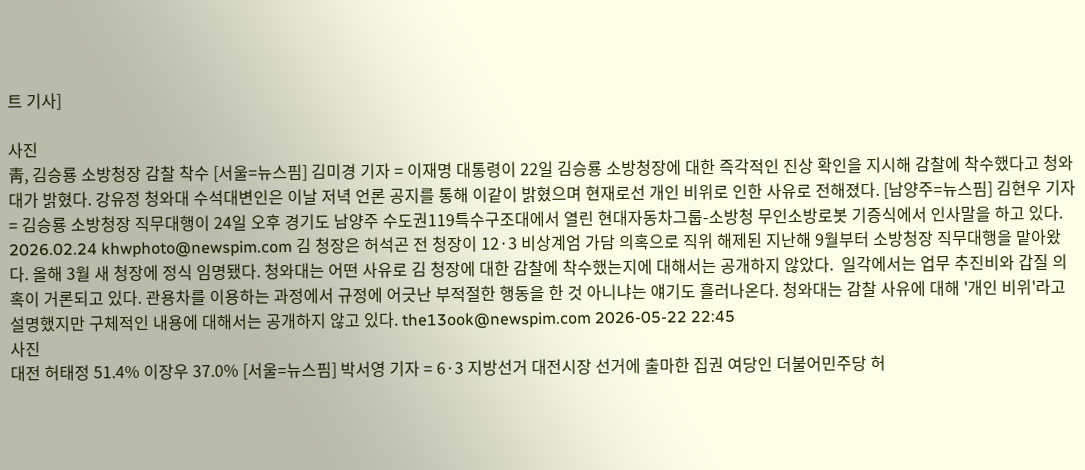트 기사]

사진
靑, 김승룡 소방청장 감찰 착수 [서울=뉴스핌] 김미경 기자 = 이재명 대통령이 22일 김승룡 소방청장에 대한 즉각적인 진상 확인을 지시해 감찰에 착수했다고 청와대가 밝혔다. 강유정 청와대 수석대변인은 이날 저녁 언론 공지를 통해 이같이 밝혔으며 현재로선 개인 비위로 인한 사유로 전해졌다. [남양주=뉴스핌] 김현우 기자 = 김승룡 소방청장 직무대행이 24일 오후 경기도 남양주 수도권119특수구조대에서 열린 현대자동차그룹-소방청 무인소방로봇 기증식에서 인사말을 하고 있다. 2026.02.24 khwphoto@newspim.com 김 청장은 허석곤 전 청장이 12·3 비상계엄 가담 의혹으로 직위 해제된 지난해 9월부터 소방청장 직무대행을 맡아왔다. 올해 3월 새 청장에 정식 임명됐다. 청와대는 어떤 사유로 김 청장에 대한 감찰에 착수했는지에 대해서는 공개하지 않았다.  일각에서는 업무 추진비와 갑질 의혹이 거론되고 있다. 관용차를 이용하는 과정에서 규정에 어긋난 부적절한 행동을 한 것 아니냐는 얘기도 흘러나온다. 청와대는 감찰 사유에 대해 '개인 비위'라고 설명했지만 구체적인 내용에 대해서는 공개하지 않고 있다. the13ook@newspim.com 2026-05-22 22:45
사진
대전 허태정 51.4% 이장우 37.0% [서울=뉴스핌] 박서영 기자 = 6·3 지방선거 대전시장 선거에 출마한 집권 여당인 더불어민주당 허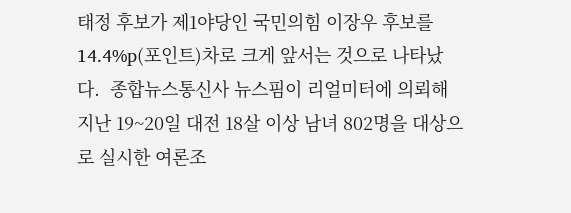태정 후보가 제1야당인 국민의힘 이장우 후보를 14.4%p(포인트)차로 크게 앞서는 것으로 나타났다.  종합뉴스통신사 뉴스핌이 리얼미터에 의뢰해 지난 19~20일 대전 18살 이상 남녀 802명을 대상으로 실시한 여론조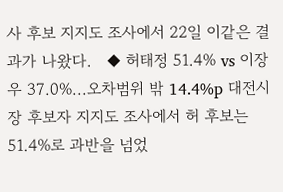사 후보 지지도 조사에서 22일 이같은 결과가 나왔다.   ◆ 허태정 51.4% vs 이장우 37.0%...오차범위 밖 14.4%p 대전시장 후보자 지지도 조사에서 허 후보는 51.4%로 과반을 넘었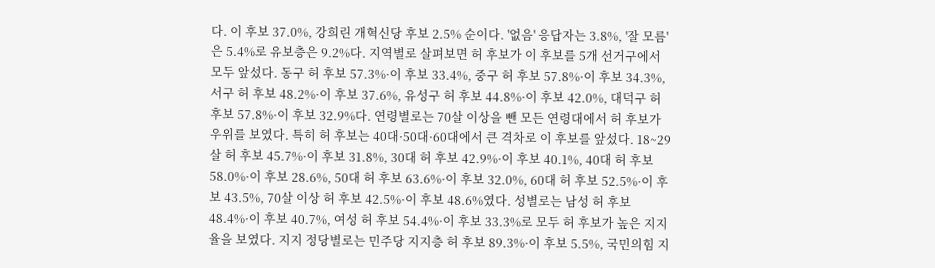다. 이 후보 37.0%, 강희린 개혁신당 후보 2.5% 순이다. '없음' 응답자는 3.8%, '잘 모름'은 5.4%로 유보층은 9.2%다. 지역별로 살펴보면 허 후보가 이 후보를 5개 선거구에서 모두 앞섰다. 동구 허 후보 57.3%·이 후보 33.4%, 중구 허 후보 57.8%·이 후보 34.3%, 서구 허 후보 48.2%·이 후보 37.6%, 유성구 허 후보 44.8%·이 후보 42.0%, 대덕구 허 후보 57.8%·이 후보 32.9%다. 연령별로는 70살 이상을 뺀 모든 연령대에서 허 후보가 우위를 보였다. 특히 허 후보는 40대·50대·60대에서 큰 격차로 이 후보를 앞섰다. 18~29살 허 후보 45.7%·이 후보 31.8%, 30대 허 후보 42.9%·이 후보 40.1%, 40대 허 후보  58.0%·이 후보 28.6%, 50대 허 후보 63.6%·이 후보 32.0%, 60대 허 후보 52.5%·이 후보 43.5%, 70살 이상 허 후보 42.5%·이 후보 48.6%였다. 성별로는 남성 허 후보 48.4%·이 후보 40.7%, 여성 허 후보 54.4%·이 후보 33.3%로 모두 허 후보가 높은 지지율을 보였다. 지지 정당별로는 민주당 지지층 허 후보 89.3%·이 후보 5.5%, 국민의힘 지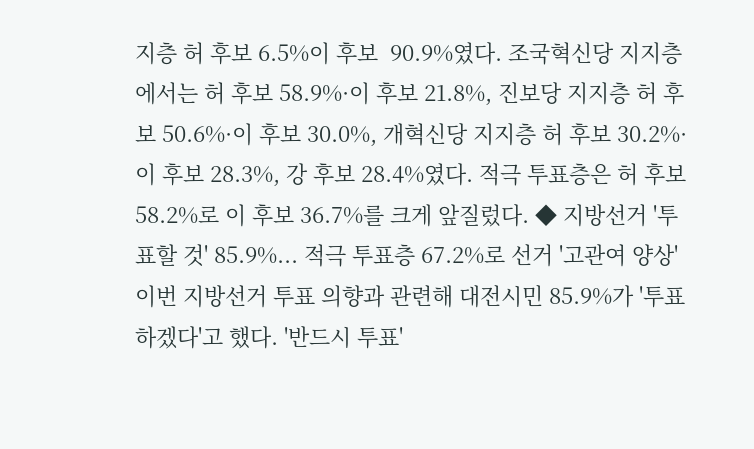지층 허 후보 6.5%이 후보  90.9%였다. 조국혁신당 지지층에서는 허 후보 58.9%·이 후보 21.8%, 진보당 지지층 허 후보 50.6%·이 후보 30.0%, 개혁신당 지지층 허 후보 30.2%·이 후보 28.3%, 강 후보 28.4%였다. 적극 투표층은 허 후보 58.2%로 이 후보 36.7%를 크게 앞질렀다. ◆ 지방선거 '투표할 것' 85.9%... 적극 투표층 67.2%로 선거 '고관여 양상' 이번 지방선거 투표 의향과 관련해 대전시민 85.9%가 '투표하겠다'고 했다. '반드시 투표'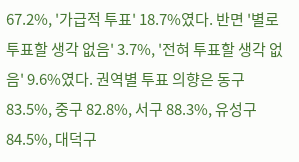67.2%, '가급적 투표' 18.7%였다. 반면 '별로 투표할 생각 없음' 3.7%, '전혀 투표할 생각 없음' 9.6%였다. 권역별 투표 의향은 동구 83.5%, 중구 82.8%, 서구 88.3%, 유성구 84.5%, 대덕구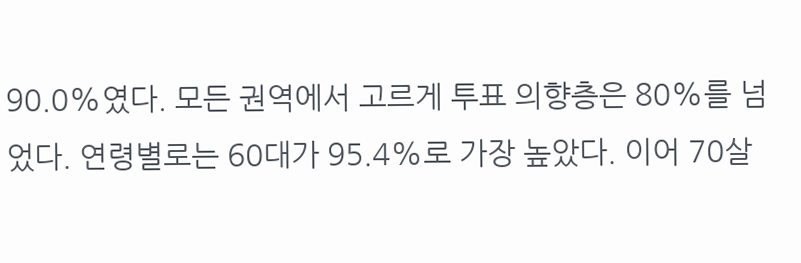90.0%였다. 모든 권역에서 고르게 투표 의향층은 80%를 넘었다. 연령별로는 60대가 95.4%로 가장 높았다. 이어 70살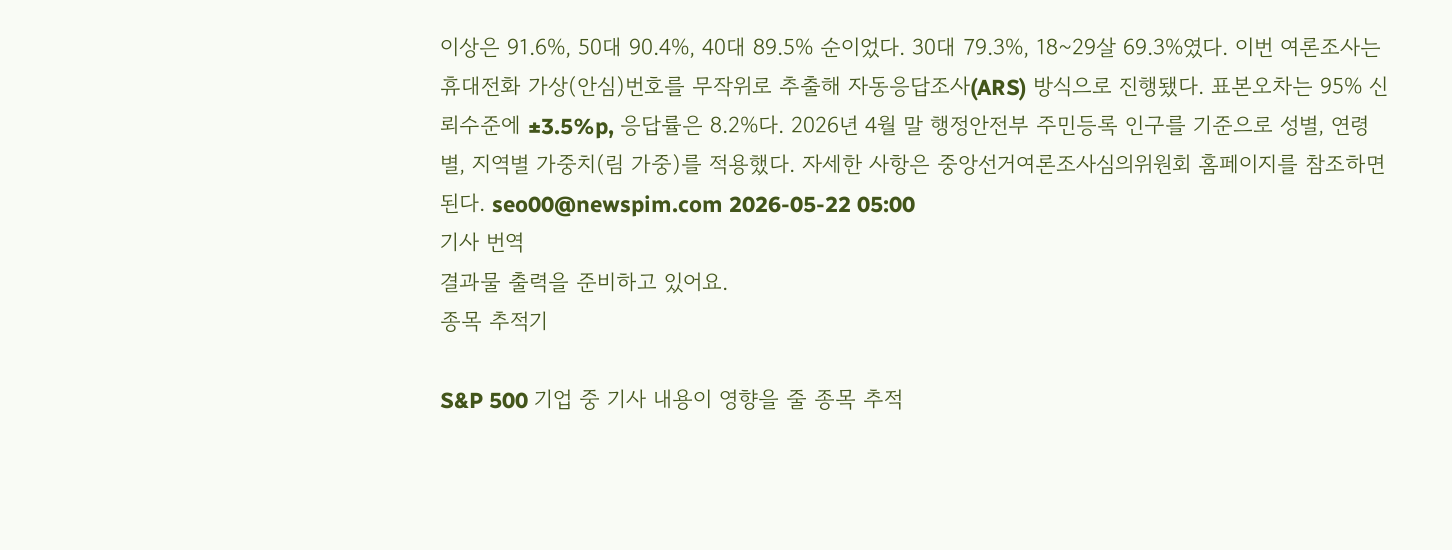이상은 91.6%, 50대 90.4%, 40대 89.5% 순이었다. 30대 79.3%, 18~29살 69.3%였다. 이번 여론조사는 휴대전화 가상(안심)번호를 무작위로 추출해 자동응답조사(ARS) 방식으로 진행됐다. 표본오차는 95% 신뢰수준에 ±3.5%p, 응답률은 8.2%다. 2026년 4월 말 행정안전부 주민등록 인구를 기준으로 성별, 연령별, 지역별 가중치(림 가중)를 적용했다. 자세한 사항은 중앙선거여론조사심의위원회 홈페이지를 참조하면 된다. seo00@newspim.com 2026-05-22 05:00
기사 번역
결과물 출력을 준비하고 있어요.
종목 추적기

S&P 500 기업 중 기사 내용이 영향을 줄 종목 추적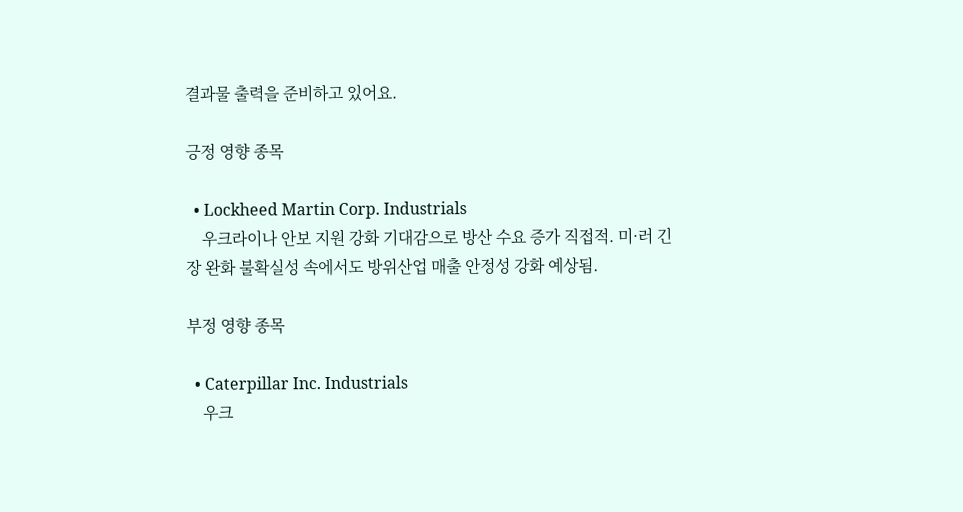결과물 출력을 준비하고 있어요.

긍정 영향 종목

  • Lockheed Martin Corp. Industrials
    우크라이나 안보 지원 강화 기대감으로 방산 수요 증가 직접적. 미·러 긴장 완화 불확실성 속에서도 방위산업 매출 안정성 강화 예상됨.

부정 영향 종목

  • Caterpillar Inc. Industrials
    우크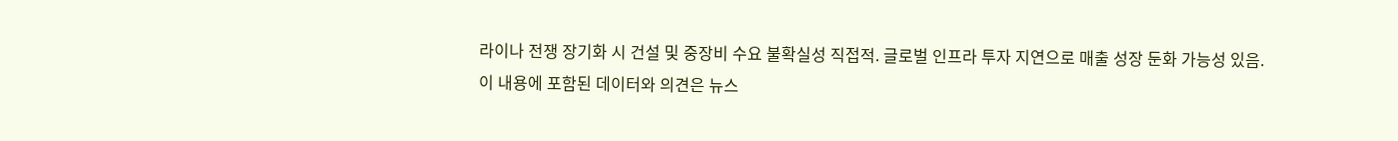라이나 전쟁 장기화 시 건설 및 중장비 수요 불확실성 직접적. 글로벌 인프라 투자 지연으로 매출 성장 둔화 가능성 있음.
이 내용에 포함된 데이터와 의견은 뉴스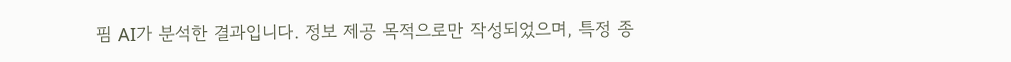핌 AI가 분석한 결과입니다. 정보 제공 목적으로만 작성되었으며, 특정 종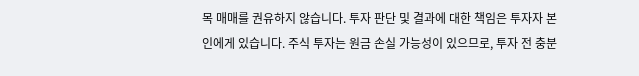목 매매를 권유하지 않습니다. 투자 판단 및 결과에 대한 책임은 투자자 본인에게 있습니다. 주식 투자는 원금 손실 가능성이 있으므로, 투자 전 충분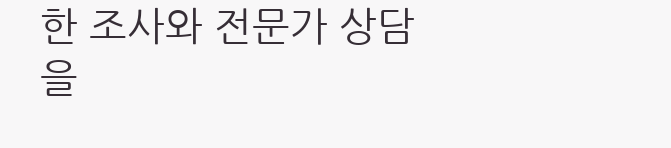한 조사와 전문가 상담을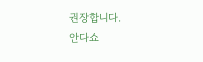권장합니다.
안다쇼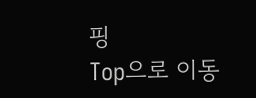핑
Top으로 이동